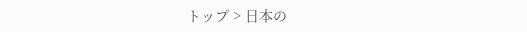トップ > 日本の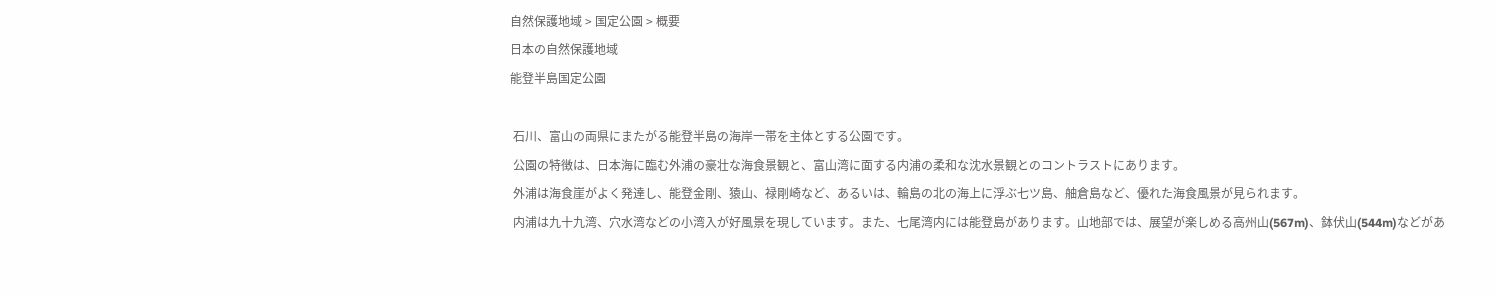自然保護地域 > 国定公園 > 概要
日本の自然保護地域
能登半島国定公園

 石川、富山の両県にまたがる能登半島の海岸一帯を主体とする公園です。
 公園の特徴は、日本海に臨む外浦の豪壮な海食景観と、富山湾に面する内浦の柔和な沈水景観とのコントラストにあります。
 外浦は海食崖がよく発達し、能登金剛、猿山、禄剛崎など、あるいは、輪島の北の海上に浮ぶ七ツ島、舳倉島など、優れた海食風景が見られます。
 内浦は九十九湾、穴水湾などの小湾入が好風景を現しています。また、七尾湾内には能登島があります。山地部では、展望が楽しめる高州山(567m)、鉢伏山(544m)などがあ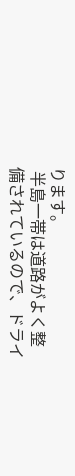ります。
 半島一帯は道路がよく整備されているので、ドライ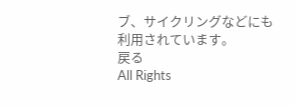ブ、サイクリングなどにも利用されています。
戻る
All Rights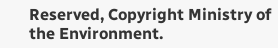Reserved, Copyright Ministry of the Environment.